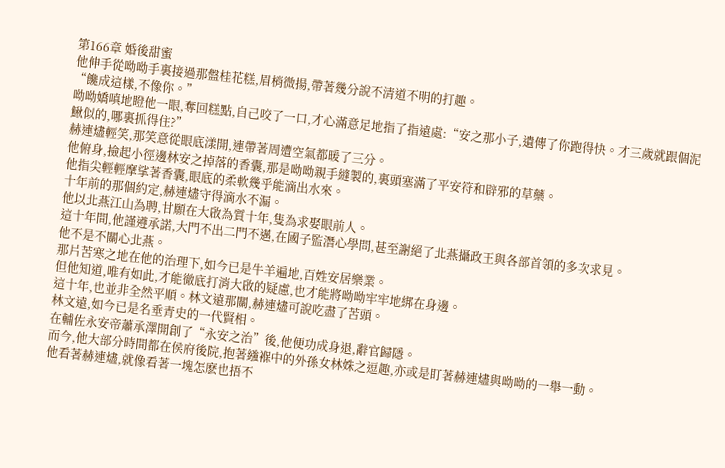第166章 婚後甜蜜
他伸手從呦呦手裏接過那盤桂花糕,眉梢微揚,帶著幾分說不清道不明的打趣。
“饞成這樣,不像你。”
呦呦嬌嗔地瞪他一眼,奪回糕點,自己咬了一口,才心滿意足地指了指遠處:“安之那小子,遺傳了你跑得快。才三歲就跟個泥鰍似的,哪裏抓得住?”
赫連燼輕笑,那笑意從眼底漾開,連帶著周遭空氣都暖了三分。
他俯身,撿起小徑邊林安之掉落的香囊,那是呦呦親手縫製的,裏頭塞滿了平安符和辟邪的草藥。
他指尖輕輕摩挲著香囊,眼底的柔軟幾乎能滴出水來。
十年前的那個約定,赫連燼守得滴水不漏。
他以北燕江山為聘,甘願在大啟為質十年,隻為求娶眼前人。
這十年間,他謹遵承諾,大門不出二門不邁,在國子監潛心學問,甚至謝絕了北燕攝政王與各部首領的多次求見。
他不是不關心北燕。
那片苦寒之地在他的治理下,如今已是牛羊遍地,百姓安居樂業。
但他知道,唯有如此,才能徹底打消大啟的疑慮,也才能將呦呦牢牢地綁在身邊。
這十年,也並非全然平順。林文遠那關,赫連燼可說吃盡了苦頭。
林文遠,如今已是名垂青史的一代賢相。
在輔佐永安帝蕭承澤開創了“永安之治”後,他便功成身退,辭官歸隱。
而今,他大部分時間都在侯府後院,抱著繈褓中的外孫女林姝之逗趣,亦或是盯著赫連燼與呦呦的一舉一動。
他看著赫連燼,就像看著一塊怎麽也捂不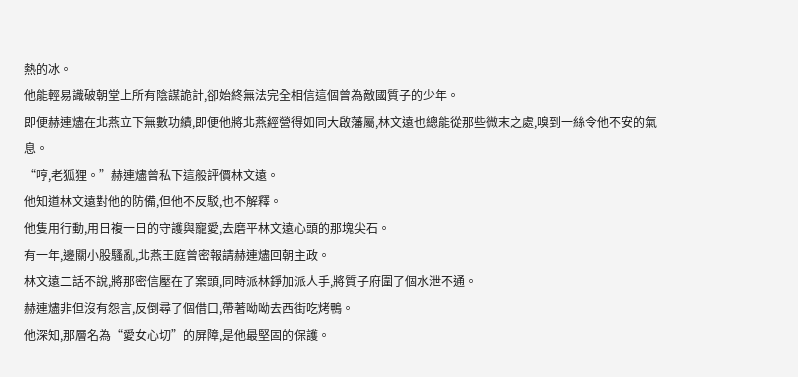熱的冰。
他能輕易識破朝堂上所有陰謀詭計,卻始終無法完全相信這個曾為敵國質子的少年。
即便赫連燼在北燕立下無數功績,即便他將北燕經營得如同大啟藩屬,林文遠也總能從那些微末之處,嗅到一絲令他不安的氣息。
“哼,老狐狸。”赫連燼曾私下這般評價林文遠。
他知道林文遠對他的防備,但他不反駁,也不解釋。
他隻用行動,用日複一日的守護與寵愛,去磨平林文遠心頭的那塊尖石。
有一年,邊關小股騷亂,北燕王庭曾密報請赫連燼回朝主政。
林文遠二話不說,將那密信壓在了案頭,同時派林錚加派人手,將質子府圍了個水泄不通。
赫連燼非但沒有怨言,反倒尋了個借口,帶著呦呦去西街吃烤鴨。
他深知,那層名為“愛女心切”的屏障,是他最堅固的保護。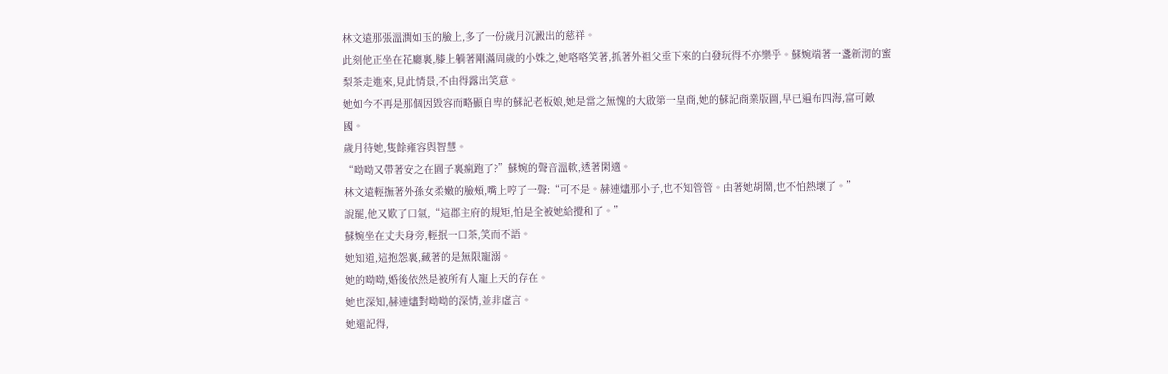林文遠那張溫潤如玉的臉上,多了一份歲月沉澱出的慈祥。
此刻他正坐在花廳裏,膝上躺著剛滿周歲的小姝之,她咯咯笑著,抓著外祖父垂下來的白發玩得不亦樂乎。蘇婉端著一盞新沏的蜜梨茶走進來,見此情景,不由得露出笑意。
她如今不再是那個因毀容而略顯自卑的蘇記老板娘,她是當之無愧的大啟第一皇商,她的蘇記商業版圖,早已遍布四海,富可敵國。
歲月待她,隻餘雍容與智慧。
“呦呦又帶著安之在園子裏瘋跑了?”蘇婉的聲音溫軟,透著閑適。
林文遠輕撫著外孫女柔嫩的臉頰,嘴上哼了一聲:“可不是。赫連燼那小子,也不知管管。由著她胡鬧,也不怕熱壞了。”
說罷,他又歎了口氣,“這郡主府的規矩,怕是全被她給攪和了。”
蘇婉坐在丈夫身旁,輕抿一口茶,笑而不語。
她知道,這抱怨裏,藏著的是無限寵溺。
她的呦呦,婚後依然是被所有人寵上天的存在。
她也深知,赫連燼對呦呦的深情,並非虛言。
她還記得,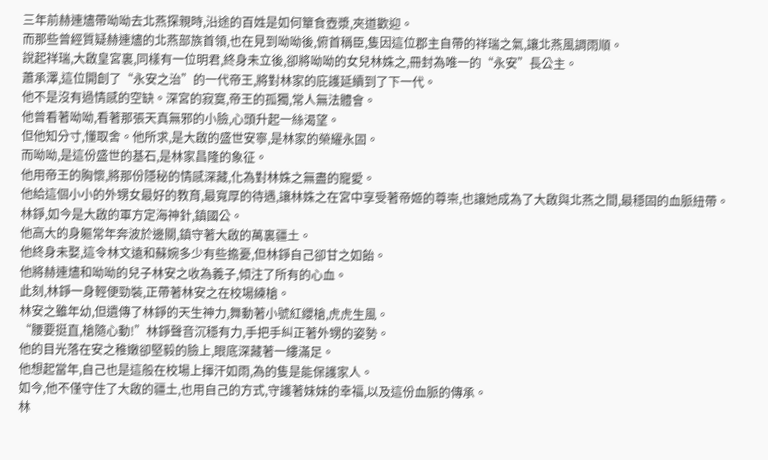三年前赫連燼帶呦呦去北燕探親時,沿途的百姓是如何簞食壺漿,夾道歡迎。
而那些曾經質疑赫連燼的北燕部族首領,也在見到呦呦後,俯首稱臣,隻因這位郡主自帶的祥瑞之氣,讓北燕風調雨順。
說起祥瑞,大啟皇宮裏,同樣有一位明君,終身未立後,卻將呦呦的女兒林姝之,冊封為唯一的“永安”長公主。
蕭承澤,這位開創了“永安之治”的一代帝王,將對林家的庇護延續到了下一代。
他不是沒有過情感的空缺。深宮的寂寞,帝王的孤獨,常人無法體會。
他曾看著呦呦,看著那張天真無邪的小臉,心頭升起一絲渴望。
但他知分寸,懂取舍。他所求,是大啟的盛世安寧,是林家的榮耀永固。
而呦呦,是這份盛世的基石,是林家昌隆的象征。
他用帝王的胸懷,將那份隱秘的情感深藏,化為對林姝之無盡的寵愛。
他給這個小小的外甥女最好的教育,最寬厚的待遇,讓林姝之在宮中享受著帝姬的尊崇,也讓她成為了大啟與北燕之間,最穩固的血脈紐帶。
林錚,如今是大啟的軍方定海神針,鎮國公。
他高大的身軀常年奔波於邊關,鎮守著大啟的萬裏疆土。
他終身未娶,這令林文遠和蘇婉多少有些擔憂,但林錚自己卻甘之如飴。
他將赫連燼和呦呦的兒子林安之收為義子,傾注了所有的心血。
此刻,林錚一身輕便勁裝,正帶著林安之在校場練槍。
林安之雖年幼,但遺傳了林錚的天生神力,舞動著小號紅纓槍,虎虎生風。
“腰要挺直,槍隨心動!”林錚聲音沉穩有力,手把手糾正著外甥的姿勢。
他的目光落在安之稚嫩卻堅毅的臉上,眼底深藏著一縷滿足。
他想起當年,自己也是這般在校場上揮汗如雨,為的隻是能保護家人。
如今,他不僅守住了大啟的疆土,也用自己的方式,守護著妹妹的幸福,以及這份血脈的傳承。
林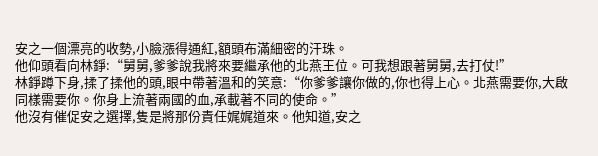安之一個漂亮的收勢,小臉漲得通紅,額頭布滿細密的汗珠。
他仰頭看向林錚:“舅舅,爹爹說我將來要繼承他的北燕王位。可我想跟著舅舅,去打仗!”
林錚蹲下身,揉了揉他的頭,眼中帶著溫和的笑意:“你爹爹讓你做的,你也得上心。北燕需要你,大啟同樣需要你。你身上流著兩國的血,承載著不同的使命。”
他沒有催促安之選擇,隻是將那份責任娓娓道來。他知道,安之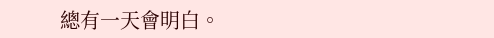總有一天會明白。